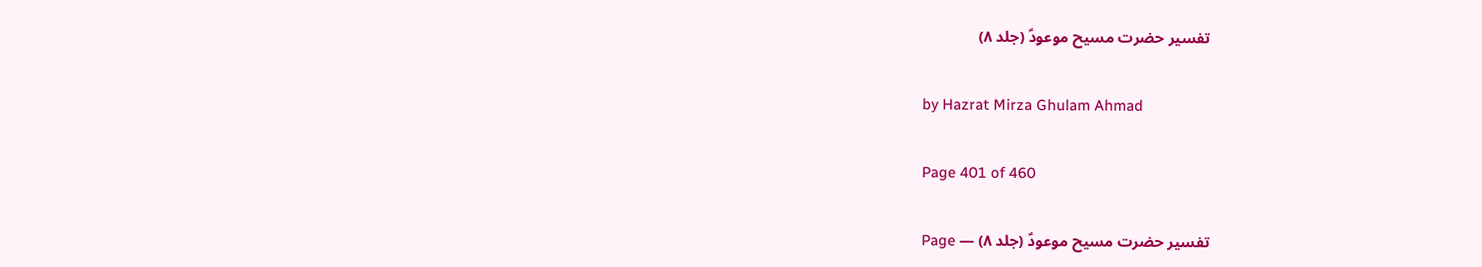تفسیر حضرت مسیح موعودؑ (جلد ۸)

by Hazrat Mirza Ghulam Ahmad

Page 401 of 460

تفسیر حضرت مسیح موعودؑ (جلد ۸) — Page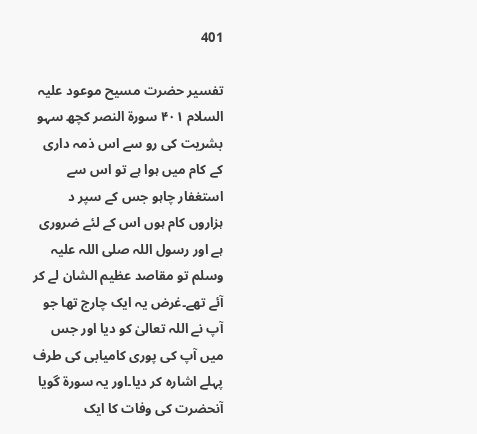401

تفسیر حضرت مسیح موعود علیہ السلام ۴۰۱ سورة النصر کچھ سہو بشریت کی رو سے اس ذمہ داری کے کام میں ہوا ہے تو اس سے استغفار چاہو جس کے سپر د ہزاروں کام ہوں اس کے لئے ضروری ہے اور رسول اللہ صلی اللہ علیہ وسلم تو مقاصد عظیم الشان لے کر آئے تھے۔غرض یہ ایک چارج تھا جو آپ نے اللہ تعالیٰ کو دیا اور جس میں آپ کی پوری کامیابی کی طرف پہلے اشارہ کر دیا۔اور یہ سورۃ گویا آنحضرت کی وفات کا ایک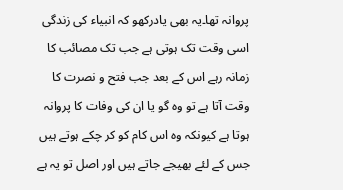پروانہ تھا۔یہ بھی یادرکھو کہ انبیاء کی زندگی اسی وقت تک ہوتی ہے جب تک مصائب کا زمانہ رہے اس کے بعد جب فتح و نصرت کا وقت آتا ہے تو وہ گو یا ان کی وفات کا پروانہ ہوتا ہے کیونکہ وہ اس کام کو کر چکے ہوتے ہیں جس کے لئے بھیجے جاتے ہیں اور اصل تو یہ ہے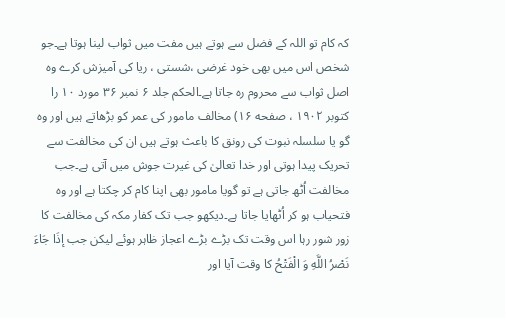کہ کام تو اللہ کے فضل سے ہوتے ہیں مفت میں ثواب لینا ہوتا ہے۔جو شخص اس میں بھی خود غرضی ،شستی ، ریا کی آمیزش کرے وہ اصل ثواب سے محروم رہ جاتا ہے۔الحکم جلد ۶ نمبر ۳۶ مورد ۱۰ را کتوبر ۱۹۰۲ ، صفحه ۱۶) مخالف مامور کی عمر کو بڑھاتے ہیں اور وہ گو یا سلسلہ نبوت کی رونق کا باعث ہوتے ہیں ان کی مخالفت سے تحریک پیدا ہوتی اور خدا تعالیٰ کی غیرت جوش میں آتی ہے۔جب مخالفت اُٹھ جاتی ہے تو گویا مامور بھی اپنا کام کر چکتا ہے اور وہ فتحیاب ہو کر اُٹھایا جاتا ہے۔دیکھو جب تک کفار مکہ کی مخالفت کا زور شور رہا اس وقت تک بڑے بڑے اعجاز ظاہر ہوئے لیکن جب إذَا جَاءَ نَصْرُ اللَّهِ وَ الْفَتْحُ کا وقت آیا اور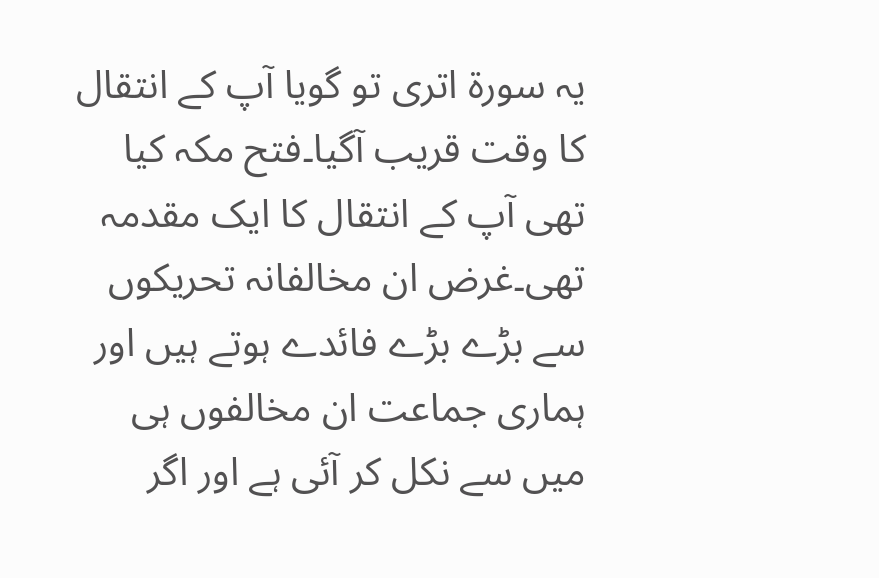یہ سورۃ اتری تو گویا آپ کے انتقال کا وقت قریب آگیا۔فتح مکہ کیا تھی آپ کے انتقال کا ایک مقدمہ تھی۔غرض ان مخالفانہ تحریکوں سے بڑے بڑے فائدے ہوتے ہیں اور ہماری جماعت ان مخالفوں ہی میں سے نکل کر آئی ہے اور اگر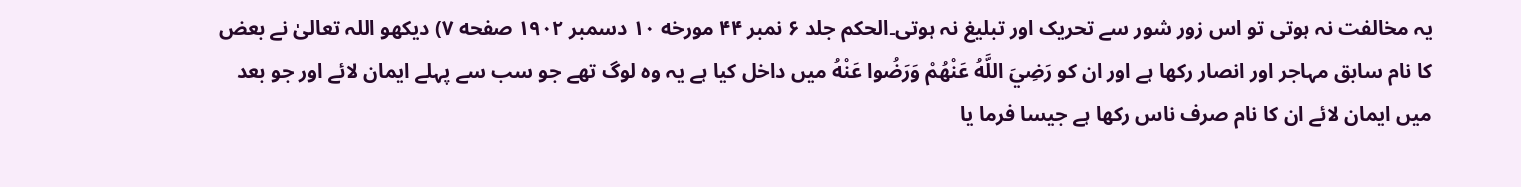یہ مخالفت نہ ہوتی تو اس زور شور سے تحریک اور تبلیغ نہ ہوتی۔الحکم جلد ۶ نمبر ۴۴ مورخه ۱۰ دسمبر ۱۹۰۲ صفحه ۷) دیکھو اللہ تعالیٰ نے بعض کا نام سابق مہاجر اور انصار رکھا ہے اور ان کو رَضِيَ اللَّهُ عَنْهُمْ وَرَضُوا عَنْهُ میں داخل کیا ہے یہ وہ لوگ تھے جو سب سے پہلے ایمان لائے اور جو بعد میں ایمان لائے ان کا نام صرف ناس رکھا ہے جیسا فرما یا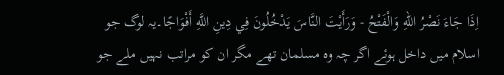اِذَا جَاءَ نَصْرُ اللهِ وَالْفَتْحُ - وَرَأَيْتَ النَّاسَ يَدْخُلُونَ فِي دِينِ اللَّهِ أَفْوَاجًا۔یہ لوگ جو اسلام میں داخل ہوئے اگر چہ وہ مسلمان تھے مگر ان کو مراتب نہیں ملے جو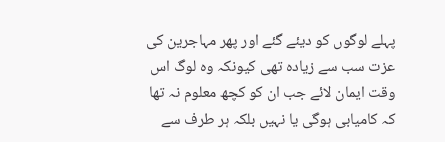پہلے لوگوں کو دیئے گئے اور پھر مہاجرین کی عزت سب سے زیادہ تھی کیونکہ وہ لوگ اس وقت ایمان لائے جب ان کو کچھ معلوم نہ تھا کہ کامیابی ہوگی یا نہیں بلکہ ہر طرف سے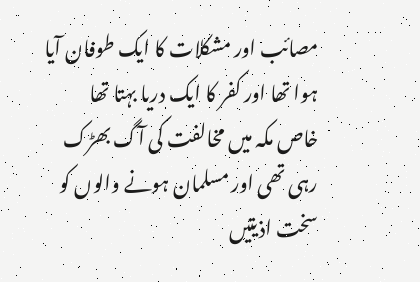مصائب اور مشکلات کا ایک طوفان آیا ہوا تھا اور کفر کا ایک دریا بہتا تھا خاص مکہ میں مخالفت کی آگ بھڑک رہی تھی اور مسلمان ہونے والوں کو سخت اذیتیں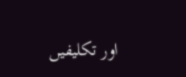اور تکلیفیں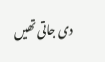دی جاتی تھیں